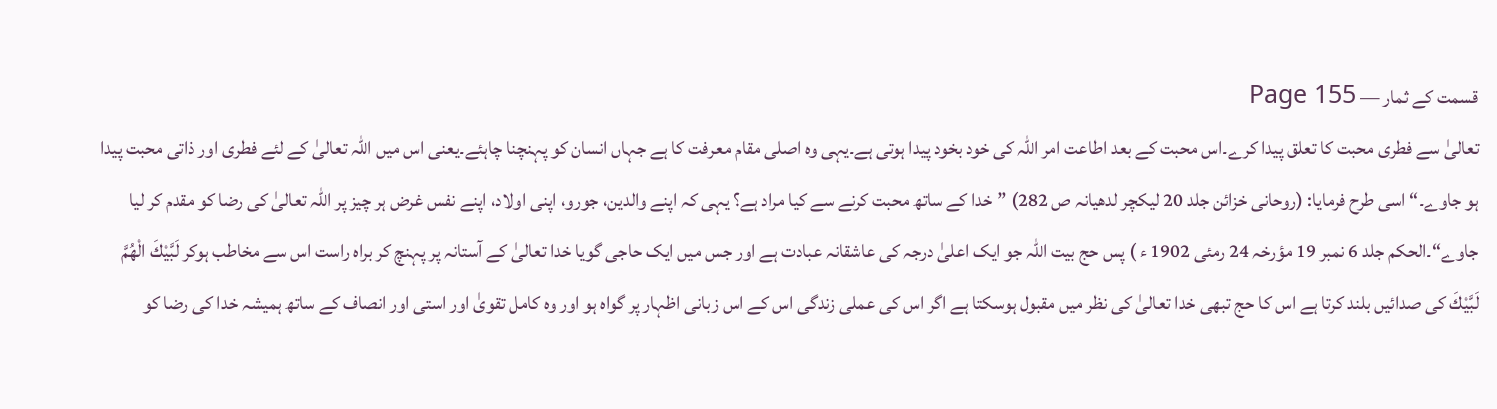قسمت کے ثمار — Page 155
تعالیٰ سے فطری محبت کا تعلق پیدا کرے۔اس محبت کے بعد اطاعت امر اللہ کی خود بخود پیدا ہوتی ہے۔یہی وہ اصلی مقام معرفت کا ہے جہاں انسان کو پہنچنا چاہئے۔یعنی اس میں اللہ تعالیٰ کے لئے فطری اور ذاتی محبت پیدا ہو جاوے۔“ اسی طرح فرمایا: (روحانی خزائن جلد 20 لیکچر لدھیانہ ص 282) ”خدا کے ساتھ محبت کرنے سے کیا مراد ہے؟ یہی کہ اپنے والدین، جورو، اپنی اولاد، اپنے نفس غرض ہر چیز پر اللہ تعالیٰ کی رضا کو مقدم کر لیا جاوے“۔الحکم جلد 6 نمبر 19 مؤرخہ 24 رمئی 1902 ء ) پس حج بیت اللہ جو ایک اعلیٰ درجہ کی عاشقانہ عبادت ہے اور جس میں ایک حاجی گویا خدا تعالیٰ کے آستانہ پر پہنچ کر براہ راست اس سے مخاطب ہوکر لَبَّيْكَ الْهُمَّ لَبَّيْكَ کی صدائیں بلند کرتا ہے اس کا حج تبھی خدا تعالیٰ کی نظر میں مقبول ہوسکتا ہے اگر اس کی عملی زندگی اس کے اس زبانی اظہار پر گواہ ہو اور وہ کامل تقویٰ اور استی اور انصاف کے ساتھ ہمیشہ خدا کی رضا کو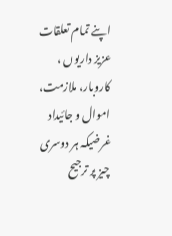اپنے تمام تعلقات عزیز داریوں ، کاروبار، ملازمت، اموال و جائیداد غرضیکہ ہر دوسری چیز پر ترجیح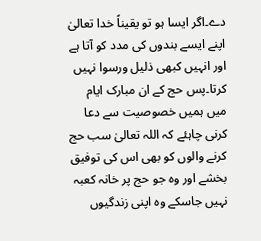دے۔اگر ایسا ہو تو یقیناً خدا تعالیٰ اپنے ایسے بندوں کی مدد کو آتا ہے اور انہیں کبھی ذلیل ورسوا نہیں کرتا۔پس حج کے ان مبارک ایام میں ہمیں خصوصیت سے دعا کرنی چاہئے کہ اللہ تعالیٰ سب حج کرنے والوں کو بھی اس کی توفیق بخشے اور وہ جو حج پر خانہ کعبہ نہیں جاسکے وہ اپنی زندگیوں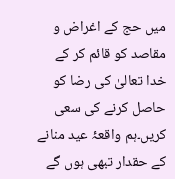میں حج کے اغراض و مقاصد کو قائم کر کے خدا تعالیٰ کی رضا کو حاصل کرنے کی سعی کریں۔ہم واقعۂ عید منانے کے حقدار تبھی ہوں گے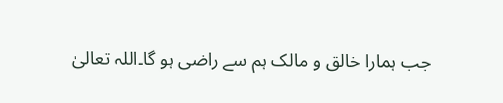جب ہمارا خالق و مالک ہم سے راضی ہو گا۔اللہ تعالیٰ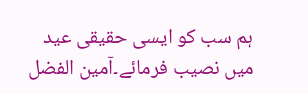ہم سب کو ایسی حقیقی عید میں نصیب فرمائے۔آمین الفضل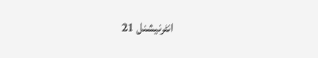انٹرنیشنل 21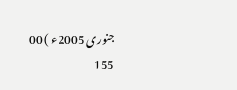جنوری 2005ء ) 00 155